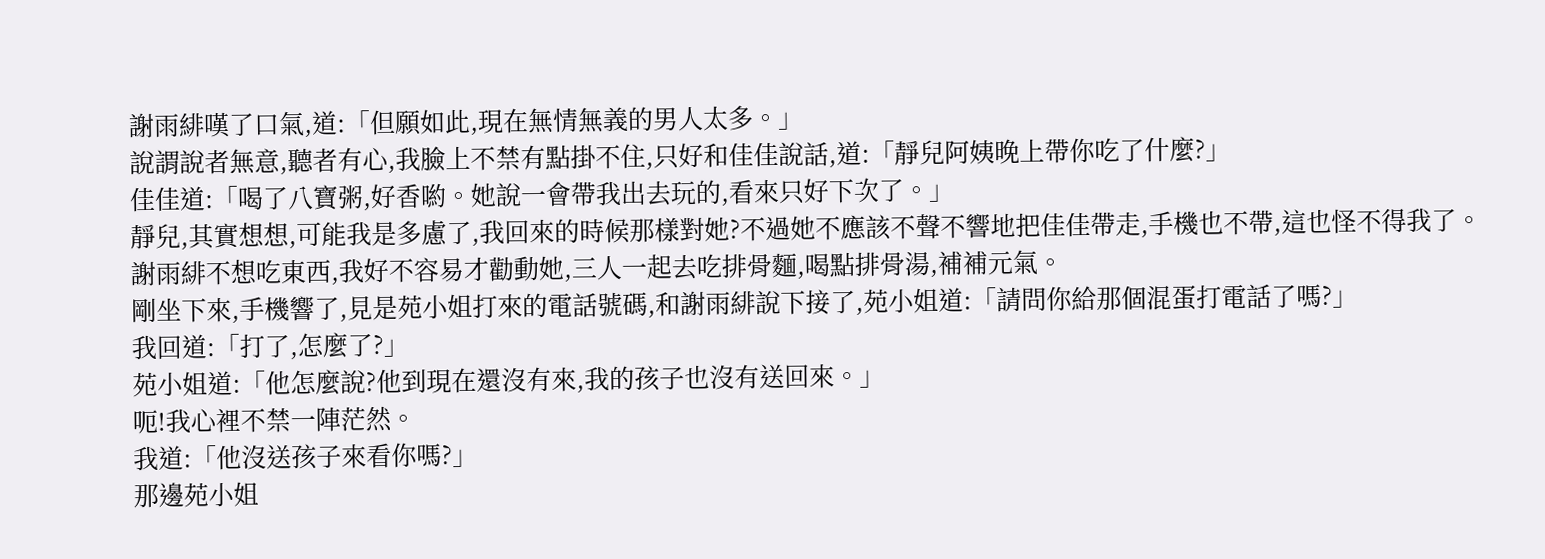謝雨緋嘆了口氣,道:「但願如此,現在無情無義的男人太多。」
說謂說者無意,聽者有心,我臉上不禁有點掛不住,只好和佳佳說話,道:「靜兒阿姨晚上帶你吃了什麼?」
佳佳道:「喝了八寶粥,好香喲。她說一會帶我出去玩的,看來只好下次了。」
靜兒,其實想想,可能我是多慮了,我回來的時候那樣對她?不過她不應該不聲不響地把佳佳帶走,手機也不帶,這也怪不得我了。
謝雨緋不想吃東西,我好不容易才勸動她,三人一起去吃排骨麵,喝點排骨湯,補補元氣。
剛坐下來,手機響了,見是苑小姐打來的電話號碼,和謝雨緋說下接了,苑小姐道:「請問你給那個混蛋打電話了嗎?」
我回道:「打了,怎麼了?」
苑小姐道:「他怎麼說?他到現在還沒有來,我的孩子也沒有送回來。」
呃!我心裡不禁一陣茫然。
我道:「他沒送孩子來看你嗎?」
那邊苑小姐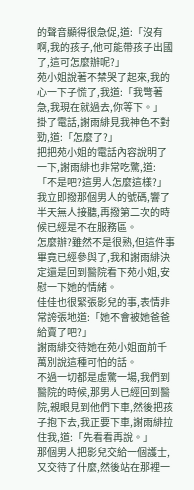的聲音顯得很急促,道:「沒有啊,我的孩子,他可能帶孩子出國了,這可怎麼辦呢?」
苑小姐說著不禁哭了起來,我的心一下子慌了,我道:「我彆著急,我現在就過去,你等下。」
掛了電話,謝雨緋見我神色不對勁,道:「怎麼了?」
把把苑小姐的電話內容說明了一下,謝雨緋也非常吃驚,道:「不是吧?這男人怎麼這樣?」
我立即撥那個男人的號碼,響了半天無人接聽,再撥第二次的時候已經是不在服務區。
怎麼辦?雖然不是很熟,但這件事畢竟已經參與了,我和謝雨緋決定還是回到醫院看下苑小姐,安慰一下她的情緒。
佳佳也很緊張影兒的事,表情非常誇張地道:「她不會被她爸爸給賣了吧?」
謝雨緋交待她在苑小姐面前千萬別說這種可怕的話。
不過一切都是虛驚一場,我們到醫院的時候,那男人已經回到醫院,親眼見到他們下車,然後把孩子抱下去,我正要下車,謝雨緋拉住我,道:「先看看再說。」
那個男人把影兒交給一個護士,又交待了什麼,然後站在那裡一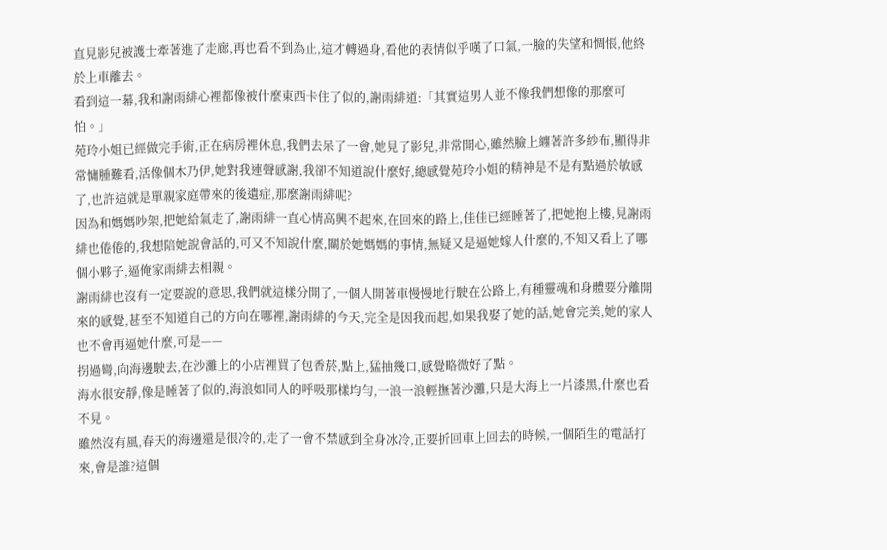直見影兒被護士牽著進了走廊,再也看不到為止,這才轉過身,看他的表情似乎嘆了口氣,一臉的失望和惆悵,他終於上車離去。
看到這一幕,我和謝雨緋心裡都像被什麼東西卡住了似的,謝雨緋道:「其實這男人並不像我們想像的那麼可怕。」
苑玲小姐已經做完手術,正在病房裡休息,我們去呆了一會,她見了影兒,非常開心,雖然臉上纏著許多紗布,顯得非常慵腫難看,活像個木乃伊,她對我連聲感謝,我卻不知道說什麼好,總感覺苑玲小姐的精神是不是有點過於敏感了,也許這就是單親家庭帶來的後遺症,那麼謝雨緋呢?
因為和媽媽吵架,把她給氣走了,謝雨緋一直心情高興不起來,在回來的路上,佳佳已經睡著了,把她抱上樓,見謝雨緋也倦倦的,我想陪她說會話的,可又不知說什麼,關於她媽媽的事情,無疑又是逼她嫁人什麼的,不知又看上了哪個小夥子,逼俺家雨緋去相親。
謝雨緋也沒有一定要說的意思,我們就這樣分開了,一個人開著車慢慢地行駛在公路上,有種靈魂和身體要分離開來的感覺,甚至不知道自己的方向在哪裡,謝雨緋的今天,完全是因我而起,如果我娶了她的話,她會完美,她的家人也不會再逼她什麼,可是——
拐過彎,向海邊駛去,在沙灘上的小店裡買了包香菸,點上,猛抽幾口,感覺略微好了點。
海水很安靜,像是睡著了似的,海浪如同人的呼吸那樣均勻,一浪一浪輕撫著沙灘,只是大海上一片漆黑,什麼也看不見。
雖然沒有風,春天的海邊還是很冷的,走了一會不禁感到全身冰冷,正要折回車上回去的時候,一個陌生的電話打來,會是誰?這個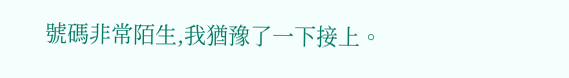號碼非常陌生,我猶豫了一下接上。